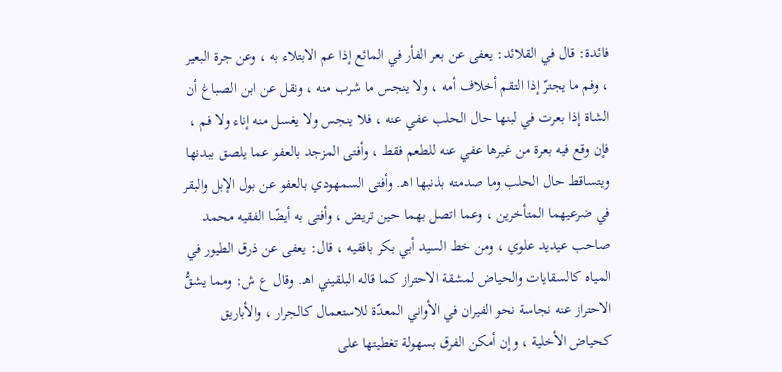فائدة: قال في القلائد: يعفى عن بعر الفأر في المائع إذا عم الابتلاء به ، وعن جرة البعير ، وفم ما يجترّ إذا التقم أخلاف أمه ، ولا ينجس ما شرب منه ، ونقل عن ابن الصباغ أن الشاة إذا بعرت في لبنها حال الحلب عفي عنه ، فلا ينجس ولا يغسل منه إناء ولا فم ، فإن وقع فيه بعرة من غيرها عفي عنه للطعم فقط ، وأفتى المزجد بالعفو عما يلصق ببدنها ويتساقط حال الحلب وما صدمته بذنبها اهـ. وأفتى السمهودي بالعفو عن بول الإبل والبقر في ضرعيهما المتأخرين ، وعما اتصل بهما حين تريض ، وأفتى به أيضًا الفقيه محمد صاحب عيديد علوي ، ومن خط السيد أبي بكر بافقيه ، قال: يعفى عن ذرق الطيور في المياه كالسقايات والحياض لمشقة الاحتراز كما قاله البلقيني اهـ. وقال ع ش: ومما يشقُّ الاحتراز عنه نجاسة نحو الفيران في الأواني المعدّة للاستعمال كالجرار ، والأباريق كحياض الأخلية ، وإن أمكن الفرق بسهولة تغطيتها على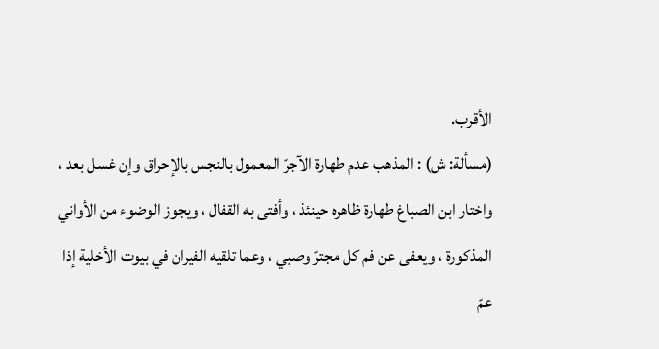الأقرب.
(مسألة: ش) : المذهب عدم طهارة الآجرّ المعمول بالنجس بالإحراق وإن غسل بعد ، واختار ابن الصباغ طهارة ظاهره حينئذ ، وأفتى به القفال ، ويجوز الوضوء من الأواني المذكورة ، ويعفى عن فم كل مجترّ وصبي ، وعما تلقيه الفيران في بيوت الأخلية إذا عمّ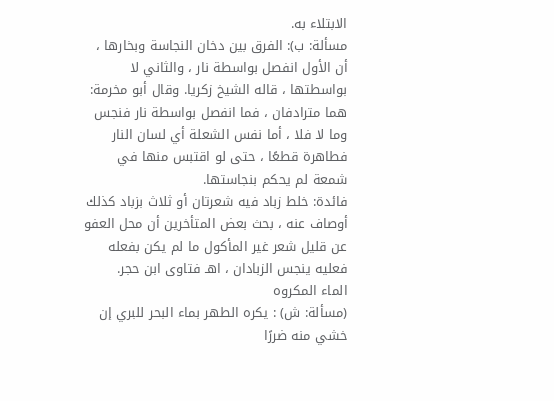الابتلاء به.
مسألة: ب): الفرق بين دخان النجاسة وبخارها ، أن الأول انفصل بواسطة نار ، والثاني لا بواسطتها ، قاله الشيخ زكريا. وقال أبو مخرمة: هما مترادفان ، فما انفصل بواسطة نار فنجس وما لا فلا ، أما نفس الشعلة أي لسان النار فطاهرة قطعًا ، حتى لو اقتبس منها في شمعة لم يحكم بنجاستها.
فائدة: خلط زباد فيه شعرتان أو ثلاث بزباد كذلك أوصاف عنه ، بحث بعض المتأخرين أن محل العفو عن قليل شعر غير المأكول ما لم يكن بفعله فعليه ينجس الزبادان ، اهـ فتاوى ابن حجر.
الماء المكروه
(مسألة: ش) : يكره الطهر بماء البحر للبري إن خشي منه ضررًا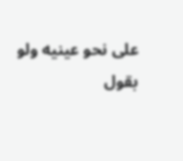على نحو عينيه ولو بقول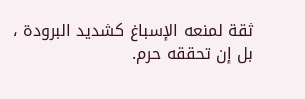ثقة لمنعه الإسباغ كشديد البرودة ، بل إن تحققه حرم.